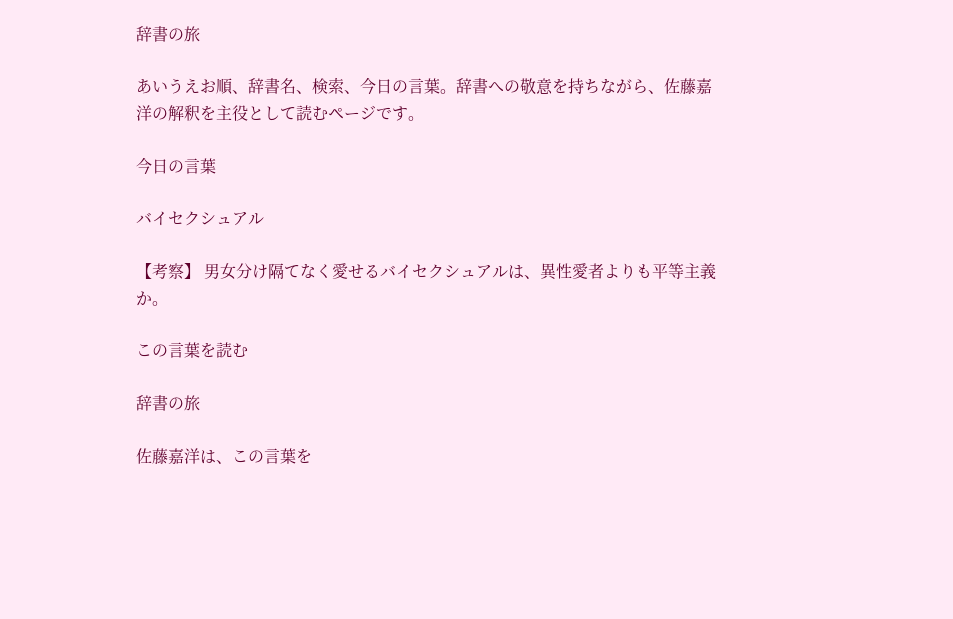辞書の旅

あいうえお順、辞書名、検索、今日の言葉。辞書への敬意を持ちながら、佐藤嘉洋の解釈を主役として読むページです。

今日の言葉

バイセクシュアル

【考察】 男女分け隔てなく愛せるバイセクシュアルは、異性愛者よりも平等主義か。

この言葉を読む

辞書の旅

佐藤嘉洋は、この言葉を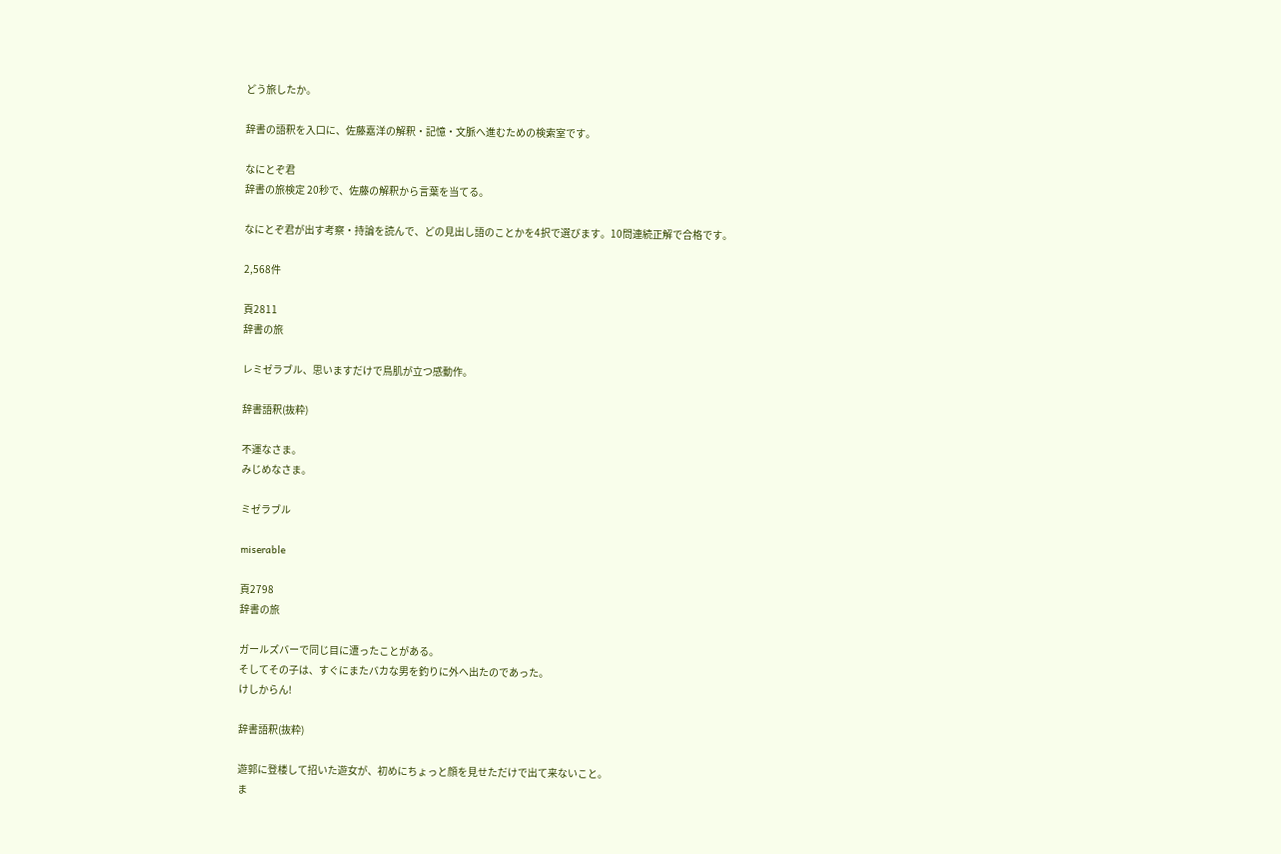どう旅したか。

辞書の語釈を入口に、佐藤嘉洋の解釈・記憶・文脈へ進むための検索室です。

なにとぞ君
辞書の旅検定 20秒で、佐藤の解釈から言葉を当てる。

なにとぞ君が出す考察・持論を読んで、どの見出し語のことかを4択で選びます。10問連続正解で合格です。

2,568件

頁2811
辞書の旅

レミゼラブル、思いますだけで鳥肌が立つ感動作。

辞書語釈(抜粋)

不運なさま。
みじめなさま。

ミゼラブル

miserable

頁2798
辞書の旅

ガールズバーで同じ目に遭ったことがある。
そしてその子は、すぐにまたバカな男を釣りに外へ出たのであった。
けしからん!

辞書語釈(抜粋)

遊郭に登楼して招いた遊女が、初めにちょっと顔を見せただけで出て来ないこと。
ま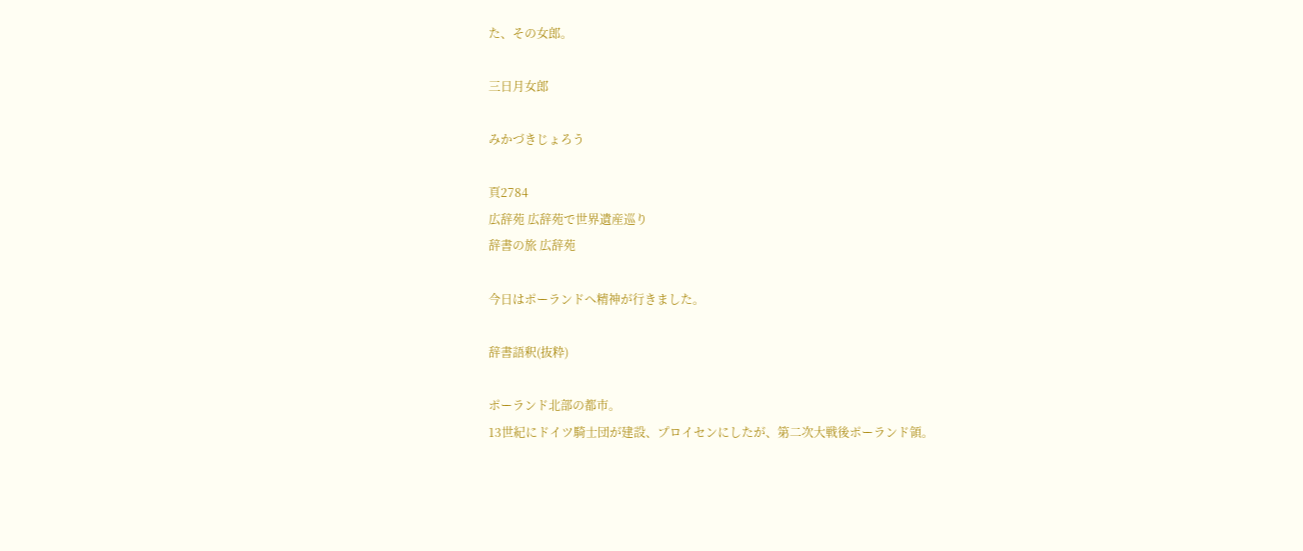た、その女郎。

三日月女郎

みかづきじょろう

頁2784
広辞苑 広辞苑で世界遺産巡り
辞書の旅 広辞苑

今日はポーランドへ精神が行きました。

辞書語釈(抜粋)

ポーランド北部の都市。
13世紀にドイツ騎士団が建設、プロイセンにしたが、第二次大戦後ポーランド領。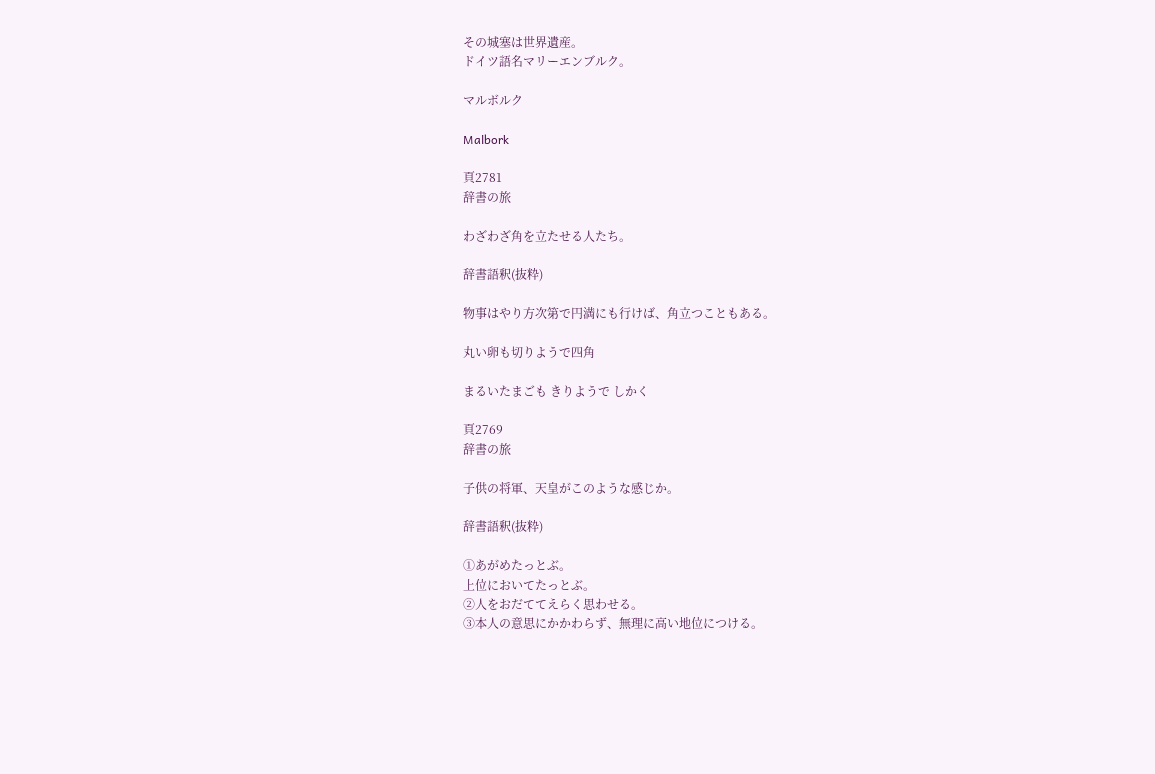その城塞は世界遺産。
ドイツ語名マリーエンブルク。

マルボルク

Malbork

頁2781
辞書の旅

わざわざ角を立たせる人たち。

辞書語釈(抜粋)

物事はやり方次第で円満にも行けば、角立つこともある。

丸い卵も切りようで四角

まるいたまごも きりようで しかく

頁2769
辞書の旅

子供の将軍、天皇がこのような感じか。

辞書語釈(抜粋)

①あがめたっとぶ。
上位においてたっとぶ。
②人をおだててえらく思わせる。
③本人の意思にかかわらず、無理に高い地位につける。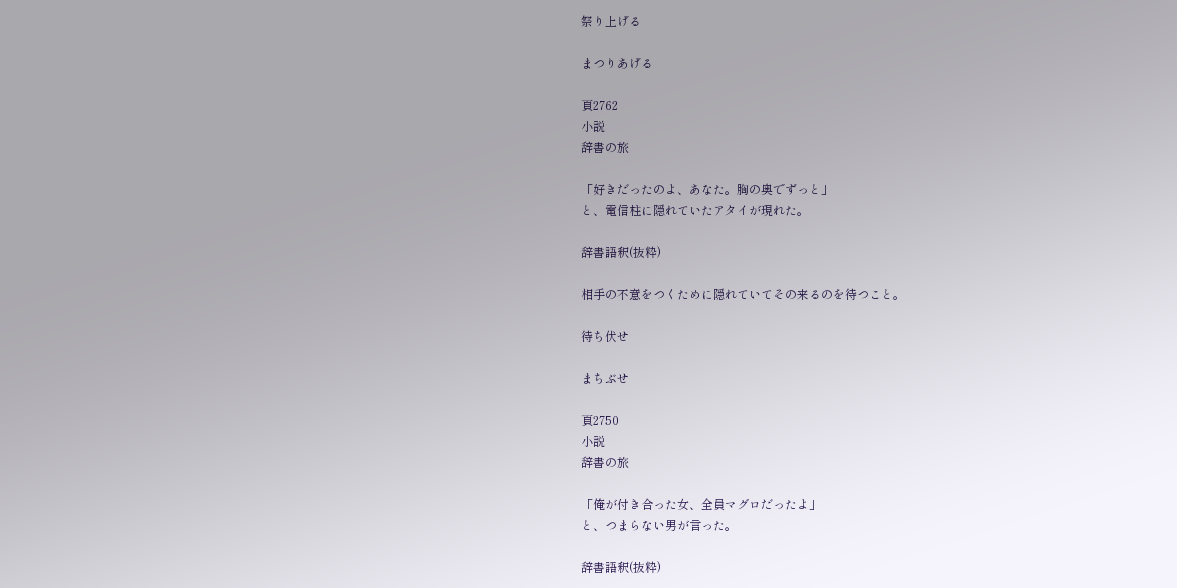祭り上げる

まつりあげる

頁2762
小説
辞書の旅

「好きだったのよ、あなた。胸の奥でずっと」
と、電信柱に隠れていたアタイが現れた。

辞書語釈(抜粋)

相手の不意をつくために隠れていてその来るのを待つこと。

待ち伏せ

まちぶせ

頁2750
小説
辞書の旅

「俺が付き合った女、全員マグロだったよ」
と、つまらない男が言った。

辞書語釈(抜粋)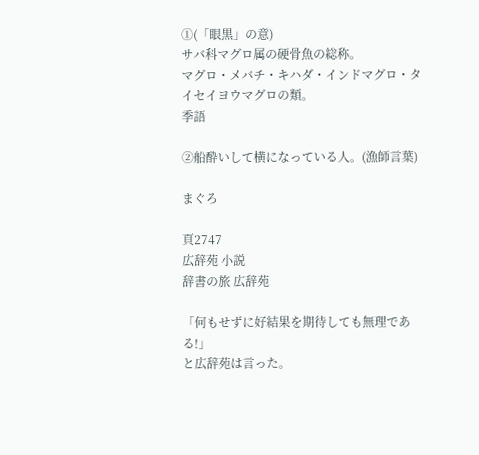①(「眼黒」の意)
サバ科マグロ属の硬骨魚の総称。
マグロ・メバチ・キハダ・インドマグロ・タイセイヨウマグロの類。
季語

②船酔いして横になっている人。(漁師言葉)

まぐろ

頁2747
広辞苑 小説
辞書の旅 広辞苑

「何もせずに好結果を期待しても無理である!」
と広辞苑は言った。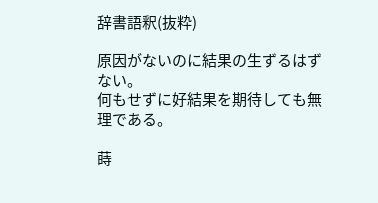辞書語釈(抜粋)

原因がないのに結果の生ずるはずない。
何もせずに好結果を期待しても無理である。

蒔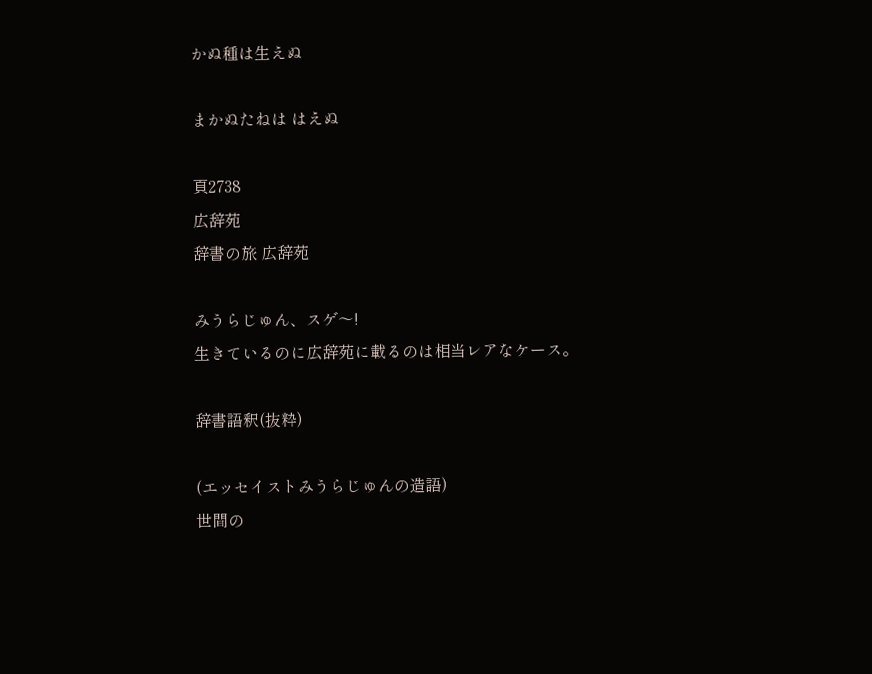かぬ種は生えぬ

まかぬたねは はえぬ

頁2738
広辞苑
辞書の旅 広辞苑

みうらじゅん、スゲ〜!
生きているのに広辞苑に載るのは相当レアなケース。

辞書語釈(抜粋)

(エッセイストみうらじゅんの造語)
世間の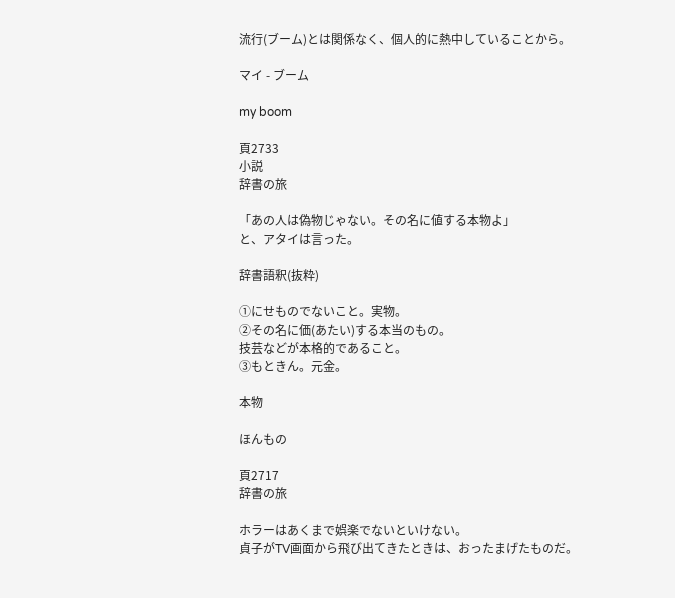流行(ブーム)とは関係なく、個人的に熱中していることから。

マイ - ブーム

my boom

頁2733
小説
辞書の旅

「あの人は偽物じゃない。その名に値する本物よ」
と、アタイは言った。

辞書語釈(抜粋)

①にせものでないこと。実物。
②その名に価(あたい)する本当のもの。
技芸などが本格的であること。
③もときん。元金。

本物

ほんもの

頁2717
辞書の旅

ホラーはあくまで娯楽でないといけない。
貞子がTV画面から飛び出てきたときは、おったまげたものだ。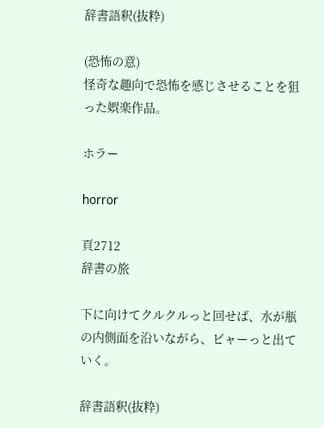辞書語釈(抜粋)

(恐怖の意)
怪奇な趣向で恐怖を感じさせることを狙った娯楽作品。

ホラー

horror

頁2712
辞書の旅

下に向けてクルクルっと回せば、水が瓶の内側面を沿いながら、ビャーっと出ていく。

辞書語釈(抜粋)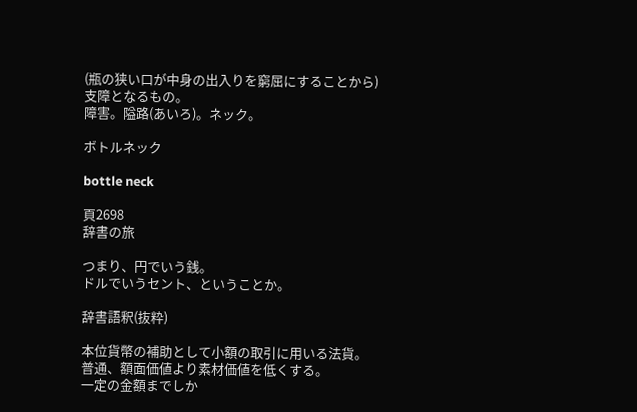(瓶の狭い口が中身の出入りを窮屈にすることから)
支障となるもの。
障害。隘路(あいろ)。ネック。

ボトルネック

bottle neck

頁2698
辞書の旅

つまり、円でいう銭。
ドルでいうセント、ということか。

辞書語釈(抜粋)

本位貨幣の補助として小額の取引に用いる法貨。
普通、額面価値より素材価値を低くする。
一定の金額までしか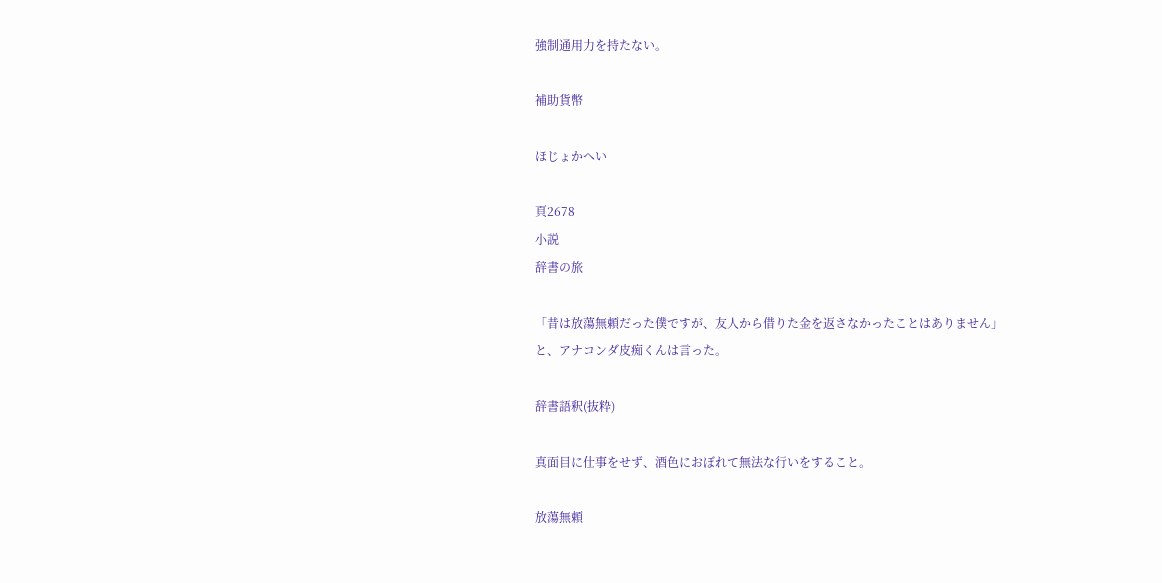強制通用力を持たない。

補助貨幣

ほじょかへい

頁2678
小説
辞書の旅

「昔は放蕩無頼だった僕ですが、友人から借りた金を返さなかったことはありません」
と、アナコンダ皮痴くんは言った。

辞書語釈(抜粋)

真面目に仕事をせず、酒色におぼれて無法な行いをすること。

放蕩無頼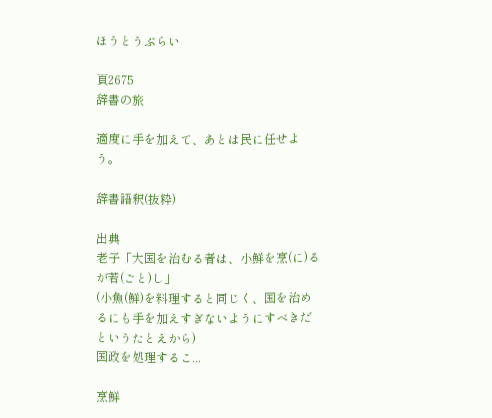ほうとうぶらい

頁2675
辞書の旅

適度に手を加えて、あとは民に任せよう。

辞書語釈(抜粋)

出典
老子「大国を治むる者は、小鮮を烹(に)るが若(ごと)し」
(小魚(鮮)を料理すると同じく、国を治めるにも手を加えすぎないようにすべきだというたとえから)
国政を処理するこ...

烹鮮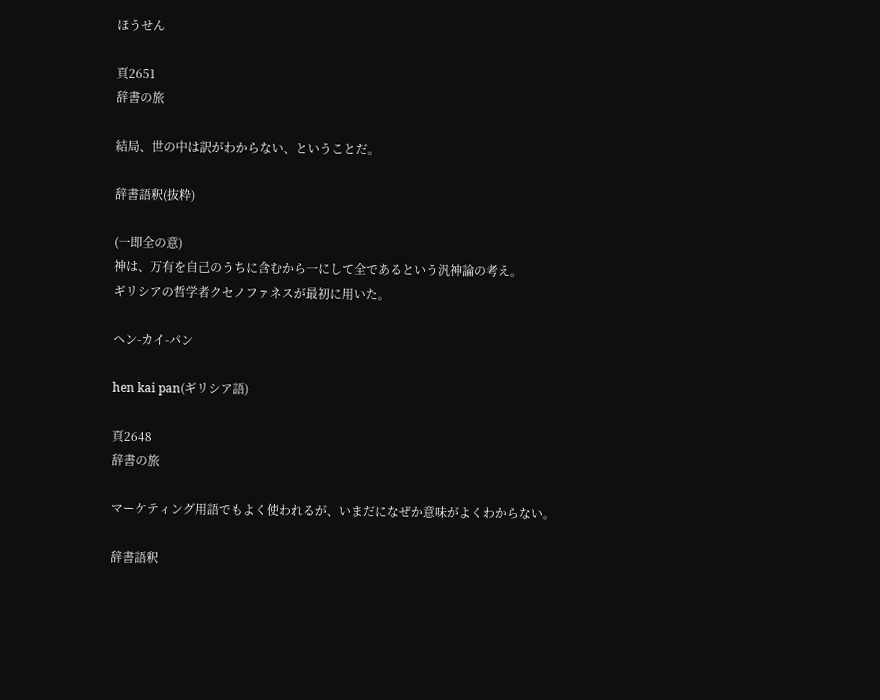ほうせん

頁2651
辞書の旅

結局、世の中は訳がわからない、ということだ。

辞書語釈(抜粋)

(一即全の意)
神は、万有を自己のうちに含むから一にして全であるという汎神論の考え。
ギリシアの哲学者クセノファネスが最初に用いた。

ヘン-カイ-パン

hen kai pan(ギリシア語)

頁2648
辞書の旅

マーケティング用語でもよく使われるが、いまだになぜか意味がよくわからない。

辞書語釈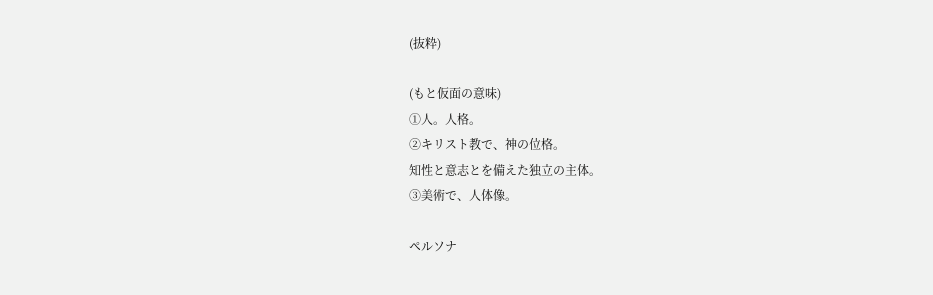(抜粋)

(もと仮面の意味)
①人。人格。
②キリスト教で、神の位格。
知性と意志とを備えた独立の主体。
③美術で、人体像。

ペルソナ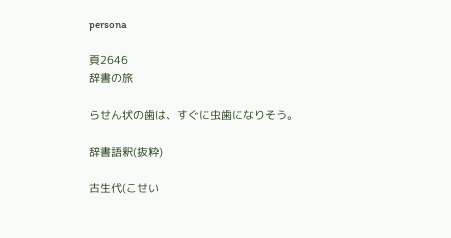persona

頁2646
辞書の旅

らせん状の歯は、すぐに虫歯になりそう。

辞書語釈(抜粋)

古生代(こせい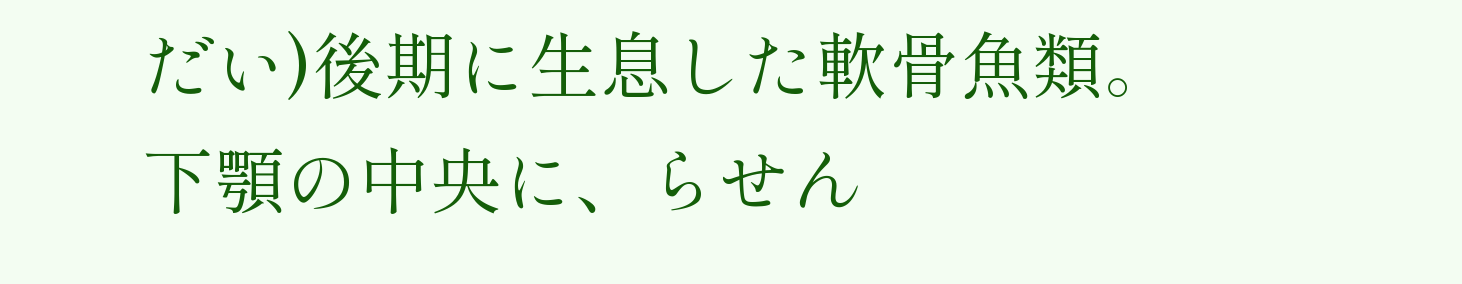だい)後期に生息した軟骨魚類。
下顎の中央に、らせん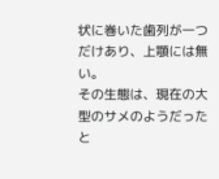状に巻いた歯列が一つだけあり、上顎には無い。
その生態は、現在の大型のサメのようだったと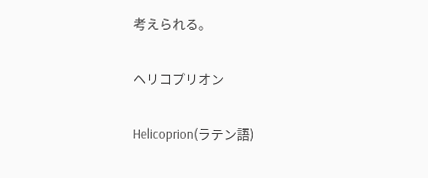考えられる。

ヘリコプリオン

Helicoprion(ラテン語)